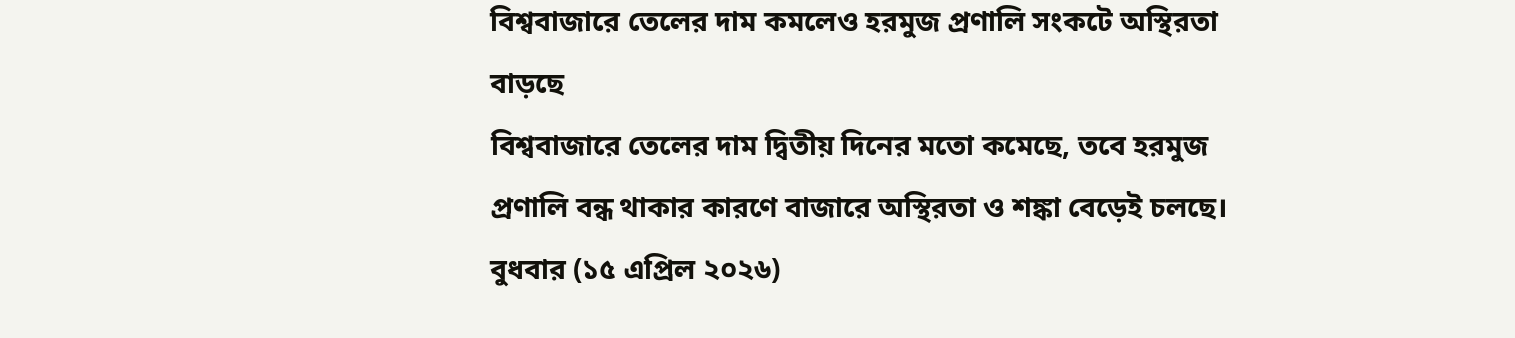বিশ্ববাজারে তেলের দাম কমলেও হরমুজ প্রণালি সংকটে অস্থিরতা বাড়ছে
বিশ্ববাজারে তেলের দাম দ্বিতীয় দিনের মতো কমেছে, তবে হরমুজ প্রণালি বন্ধ থাকার কারণে বাজারে অস্থিরতা ও শঙ্কা বেড়েই চলছে। বুধবার (১৫ এপ্রিল ২০২৬)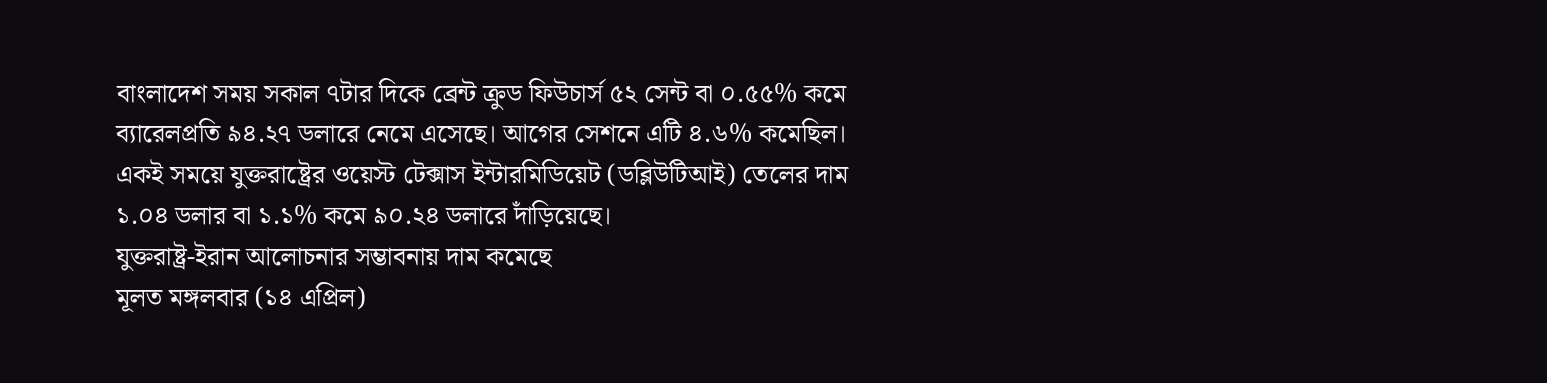বাংলাদেশ সময় সকাল ৭টার দিকে ব্রেন্ট ক্রুড ফিউচার্স ৫২ সেন্ট বা ০.৫৫% কমে ব্যারেলপ্রতি ৯৪.২৭ ডলারে নেমে এসেছে। আগের সেশনে এটি ৪.৬% কমেছিল। একই সময়ে যুক্তরাষ্ট্রের ওয়েস্ট টেক্সাস ইন্টারমিডিয়েট (ডব্লিউটিআই) তেলের দাম ১.০৪ ডলার বা ১.১% কমে ৯০.২৪ ডলারে দাঁড়িয়েছে।
যুক্তরাষ্ট্র-ইরান আলোচনার সম্ভাবনায় দাম কমেছে
মূলত মঙ্গলবার (১৪ এপ্রিল)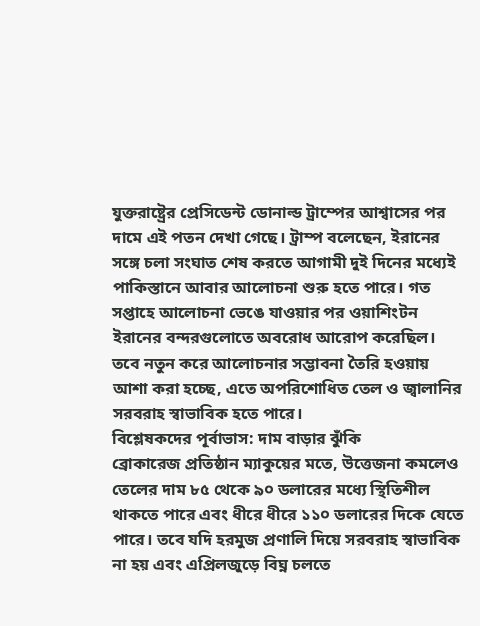যুক্তরাষ্ট্রের প্রেসিডেন্ট ডোনাল্ড ট্রাম্পের আশ্বাসের পর দামে এই পতন দেখা গেছে। ট্রাম্প বলেছেন, ইরানের সঙ্গে চলা সংঘাত শেষ করতে আগামী দুই দিনের মধ্যেই পাকিস্তানে আবার আলোচনা শুরু হতে পারে। গত সপ্তাহে আলোচনা ভেঙে যাওয়ার পর ওয়াশিংটন ইরানের বন্দরগুলোতে অবরোধ আরোপ করেছিল। তবে নতুন করে আলোচনার সম্ভাবনা তৈরি হওয়ায় আশা করা হচ্ছে, এতে অপরিশোধিত তেল ও জ্বালানির সরবরাহ স্বাভাবিক হতে পারে।
বিশ্লেষকদের পূর্বাভাস: দাম বাড়ার ঝুঁকি
ব্রোকারেজ প্রতিষ্ঠান ম্যাকুয়ের মতে, উত্তেজনা কমলেও তেলের দাম ৮৫ থেকে ৯০ ডলারের মধ্যে স্থিতিশীল থাকতে পারে এবং ধীরে ধীরে ১১০ ডলারের দিকে যেতে পারে। তবে যদি হরমুজ প্রণালি দিয়ে সরবরাহ স্বাভাবিক না হয় এবং এপ্রিলজুড়ে বিঘ্ন চলতে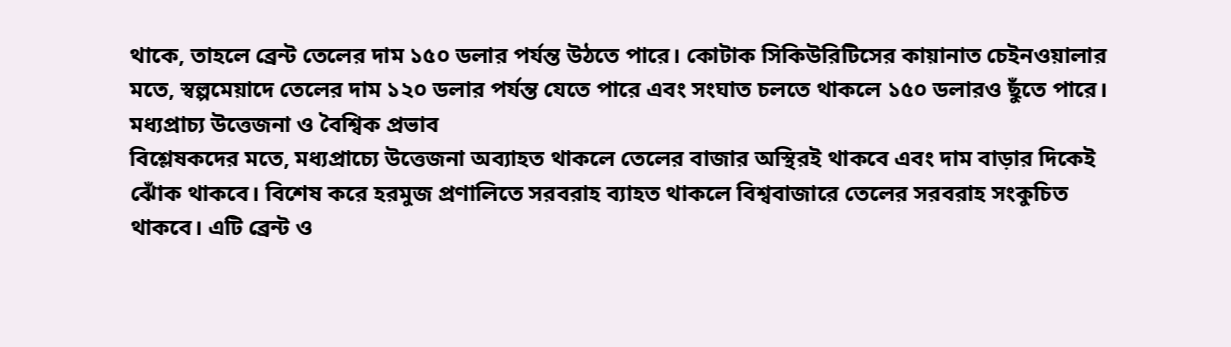থাকে, তাহলে ব্রেন্ট তেলের দাম ১৫০ ডলার পর্যন্ত উঠতে পারে। কোটাক সিকিউরিটিসের কায়ানাত চেইনওয়ালার মতে, স্বল্পমেয়াদে তেলের দাম ১২০ ডলার পর্যন্ত যেতে পারে এবং সংঘাত চলতে থাকলে ১৫০ ডলারও ছুঁতে পারে।
মধ্যপ্রাচ্য উত্তেজনা ও বৈশ্বিক প্রভাব
বিশ্লেষকদের মতে, মধ্যপ্রাচ্যে উত্তেজনা অব্যাহত থাকলে তেলের বাজার অস্থিরই থাকবে এবং দাম বাড়ার দিকেই ঝোঁক থাকবে। বিশেষ করে হরমুজ প্রণালিতে সরবরাহ ব্যাহত থাকলে বিশ্ববাজারে তেলের সরবরাহ সংকুচিত থাকবে। এটি ব্রেন্ট ও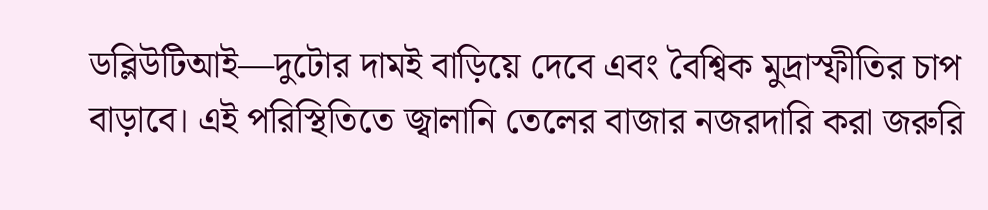ডব্লিউটিআই—দুটোর দামই বাড়িয়ে দেবে এবং বৈশ্বিক মুদ্রাস্ফীতির চাপ বাড়াবে। এই পরিস্থিতিতে জ্বালানি তেলের বাজার নজরদারি করা জরুরি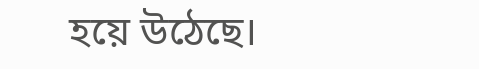হয়ে উঠেছে।